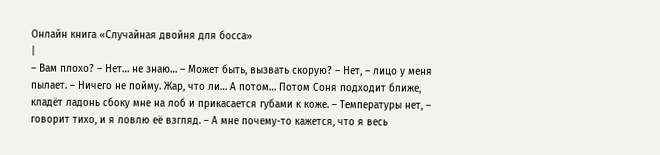Онлайн книга «Случайная двойня для босса»
|
– Вам плохо? – Нет… не знаю… – Может быть, вызвать скорую? – Нет, – лицо у меня пылает. – Ничего не пойму. Жар, что ли… А потом… Потом Соня подходит ближе, кладёт ладонь сбоку мне на лоб и прикасается губами к коже. – Температуры нет, – говорит тихо, и я ловлю её взгляд. – А мне почему-то кажется, что я весь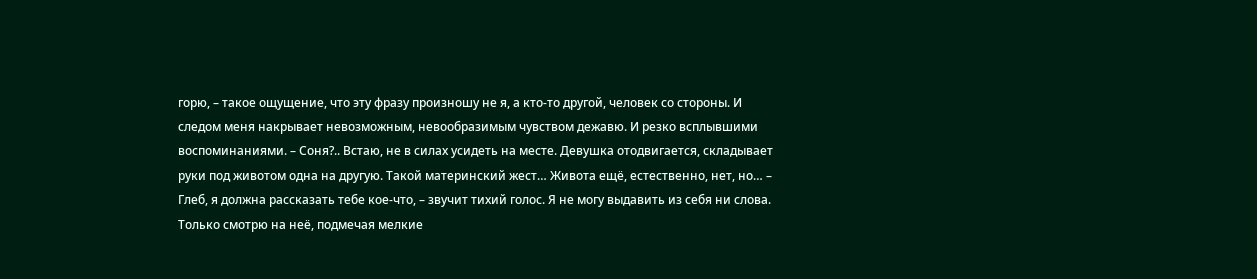горю, – такое ощущение, что эту фразу произношу не я, а кто-то другой, человек со стороны. И следом меня накрывает невозможным, невообразимым чувством дежавю. И резко всплывшими воспоминаниями. – Соня?.. Встаю, не в силах усидеть на месте. Девушка отодвигается, складывает руки под животом одна на другую. Такой материнский жест… Живота ещё, естественно, нет, но… – Глеб, я должна рассказать тебе кое-что, – звучит тихий голос. Я не могу выдавить из себя ни слова. Только смотрю на неё, подмечая мелкие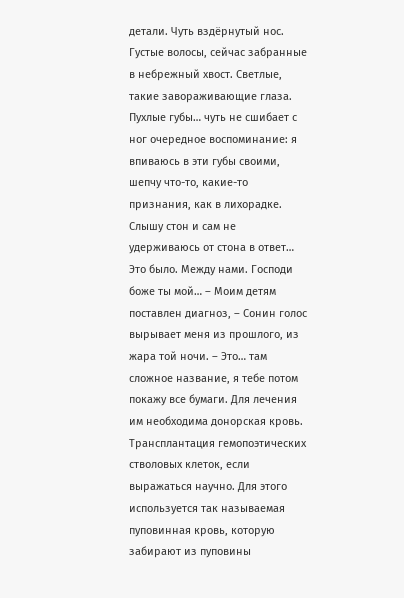детали. Чуть вздёрнутый нос. Густые волосы, сейчас забранные в небрежный хвост. Светлые, такие завораживающие глаза. Пухлые губы… чуть не сшибает с ног очередное воспоминание: я впиваюсь в эти губы своими, шепчу что-то, какие-то признания, как в лихорадке. Слышу стон и сам не удерживаюсь от стона в ответ… Это было. Между нами. Господи боже ты мой… – Моим детям поставлен диагноз, – Сонин голос вырывает меня из прошлого, из жара той ночи. – Это… там сложное название, я тебе потом покажу все бумаги. Для лечения им необходима донорская кровь. Трансплантация гемопоэтических стволовых клеток, если выражаться научно. Для этого используется так называемая пуповинная кровь, которую забирают из пуповины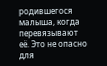родившегося малыша, когда перевязывают её. Это не опасно для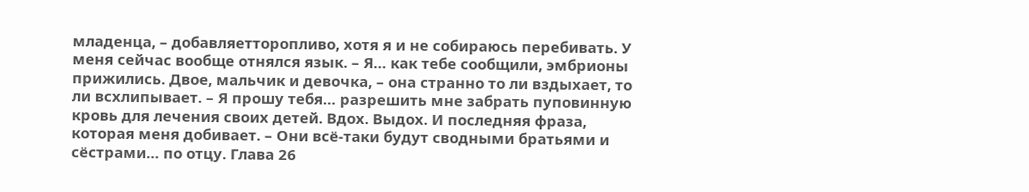младенца, – добавляетторопливо, хотя я и не собираюсь перебивать. У меня сейчас вообще отнялся язык. – Я… как тебе сообщили, эмбрионы прижились. Двое, мальчик и девочка, – она странно то ли вздыхает, то ли всхлипывает. – Я прошу тебя… разрешить мне забрать пуповинную кровь для лечения своих детей. Вдох. Выдох. И последняя фраза, которая меня добивает. – Они всё-таки будут сводными братьями и сёстрами… по отцу. Глава 26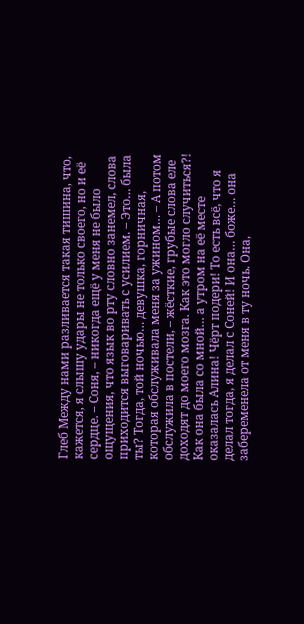Глеб Между нами разливается такая тишина, что, кажется, я слышу удары не только своего, но и её сердце. – Соня, – никогда ещё у меня не было ощущения, что язык во рту словно занемел, слова приходится выговаривать с усилием. – Это… была ты? Тогда, той ночью… девушка, горничная, которая обслуживала меня за ужином… – А потом обслужила в постели, – жёсткие, грубые слова еле доходят до моего мозга. Как это могло случиться?! Как она была со мной… а утром на её месте оказалась Алина! Чёрт подери! То есть всё, что я делал тогда, я делал с Соней! И она… боже… она забеременела от меня в ту ночь. Она,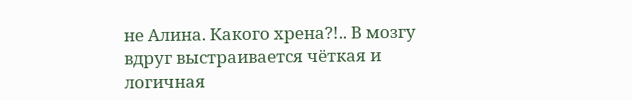не Алина. Какого хрена?!.. В мозгу вдруг выстраивается чёткая и логичная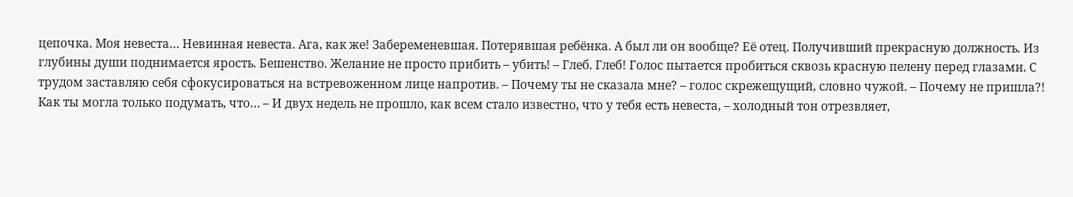цепочка. Моя невеста… Невинная невеста. Ага, как же! Забеременевшая. Потерявшая ребёнка. А был ли он вообще? Её отец. Получивший прекрасную должность. Из глубины души поднимается ярость. Бешенство. Желание не просто прибить – убить! – Глеб. Глеб! Голос пытается пробиться сквозь красную пелену перед глазами. С трудом заставляю себя сфокусироваться на встревоженном лице напротив. – Почему ты не сказала мне? – голос скрежещущий, словно чужой. – Почему не пришла?! Как ты могла только подумать, что… – И двух недель не прошло, как всем стало известно, что у тебя есть невеста, – холодный тон отрезвляет,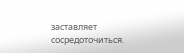заставляет сосредоточиться.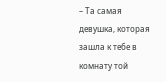– Та самая девушка, которая зашла к тебе в комнату той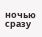ночью сразу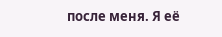после меня. Я её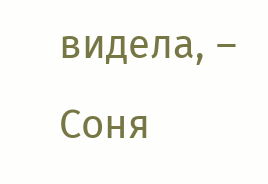видела, – Соня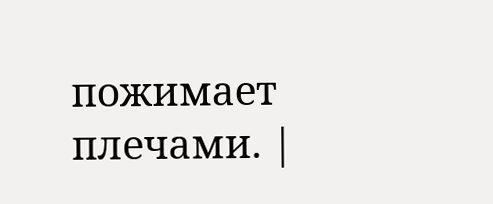пожимает плечами. |